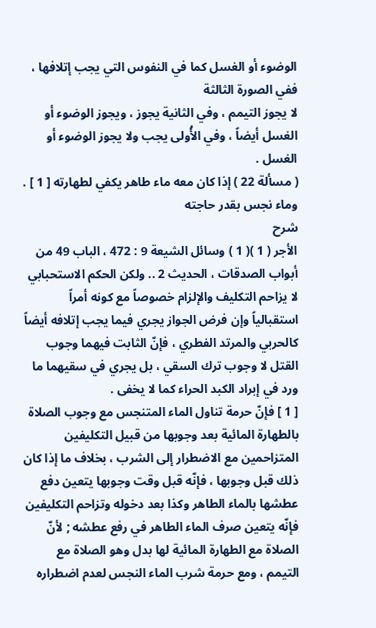الوضوء أو الغسل كما في النفوس التي يجب إتلافها ، ففي الصورة الثالثة
لا يجوز التيمم ، وفي الثانية يجوز ، ويجوز الوضوء أو الغسل أيضاً ، وفي الأُولى يجب ولا يجوز الوضوء أو الغسل .
( مسألة 22 ) إذا كان معه ماء طاهر يكفي لطهارته [ 1 ] . وماء نجس بقدر حاجته
شرح
الأجر ( 1 )( 1 ) وسائل الشيعة 9 : 472 ، الباب 49 من أبواب الصدقات ، الحديث 2 .. ولكن الحكم الاستحبابي لا يزاحم التكليف والإلزام خصوصاً مع كونه أمراً استقبالياً وإن فرض الجواز يجري فيما يجب إتلافه أيضاً كالحربي والمرتد الفطري ، فإنّ الثابت فيهما وجوب القتل لا وجوب ترك السقي ، بل يجري في سقيهما ما ورد في إبراد الكبد الحراء كما لا يخفى .
[ 1 ] فإنّ حرمة تناول الماء المتنجس مع وجوب الصلاة بالطهارة المائية بعد وجوبها من قبيل التكليفين المتزاحمين مع الاضطرار إلى الشرب ، بخلاف ما إذا كان ذلك قبل وجوبها ، فإنّه قبل وقت وجوبها يتعين دفع عطشها بالماء الطاهر وكذا بعد دخوله وتزاحم التكليفين فإنّه يتعين صرف الماء الطاهر في رفع عطشه ; لأنّ الصلاة مع الطهارة المائية لها بدل وهو الصلاة مع التيمم ، ومع حرمة شرب الماء النجس لعدم اضطراره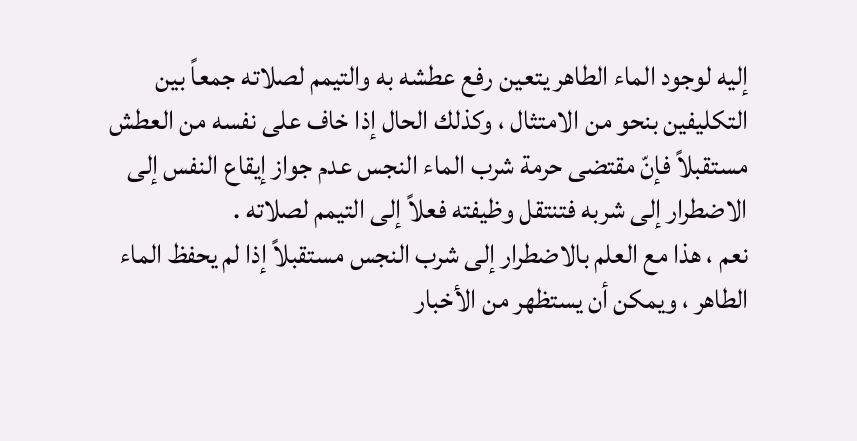إليه لوجود الماء الطاهر يتعين رفع عطشه به والتيمم لصلاته جمعاً بين التكليفين بنحو من الامتثال ، وكذلك الحال إذا خاف على نفسه من العطش مستقبلاً فإنّ مقتضى حرمة شرب الماء النجس عدم جواز إيقاع النفس إلى الاضطرار إلى شربه فتنتقل وظيفته فعلاً إلى التيمم لصلاته .
نعم ، هذا مع العلم بالاضطرار إلى شرب النجس مستقبلاً إذا لم يحفظ الماء الطاهر ، ويمكن أن يستظهر من الأخبار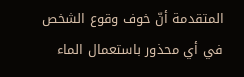المتقدمة أنّ خوف وقوع الشخص في أي محذور باستعمال الماء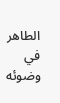الطاهر في وضوئه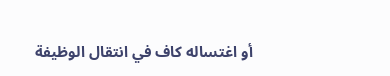أو اغتساله كاف في انتقال الوظيفة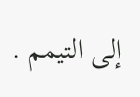إلى التيمم .